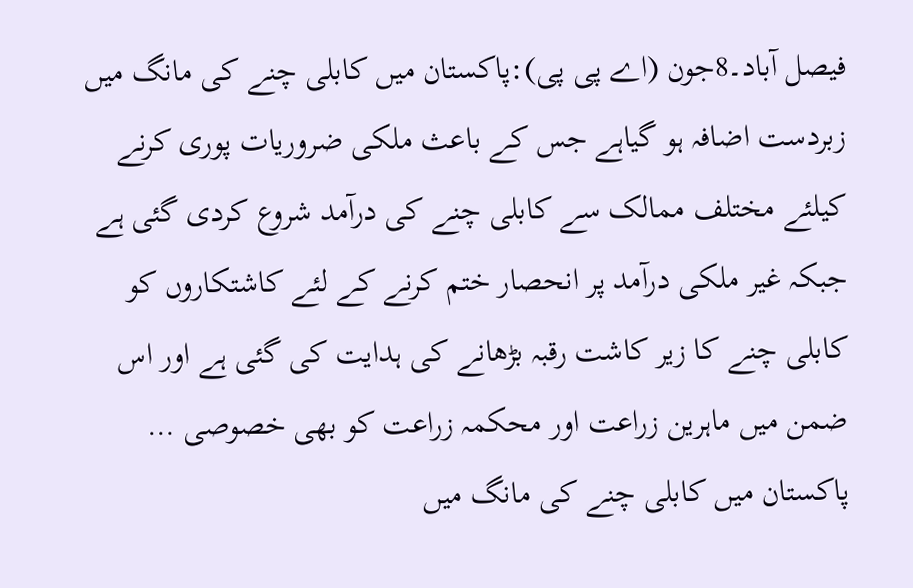فیصل آباد۔8جون (اے پی پی):پاکستان میں کابلی چنے کی مانگ میں زبردست اضافہ ہو گیاہے جس کے باعث ملکی ضروریات پوری کرنے کیلئے مختلف ممالک سے کابلی چنے کی درآمد شروع کردی گئی ہے جبکہ غیر ملکی درآمد پر انحصار ختم کرنے کے لئے کاشتکاروں کو کابلی چنے کا زیر کاشت رقبہ بڑھانے کی ہدایت کی گئی ہے اور اس ضمن میں ماہرین زراعت اور محکمہ زراعت کو بھی خصوصی …
پاکستان میں کابلی چنے کی مانگ میں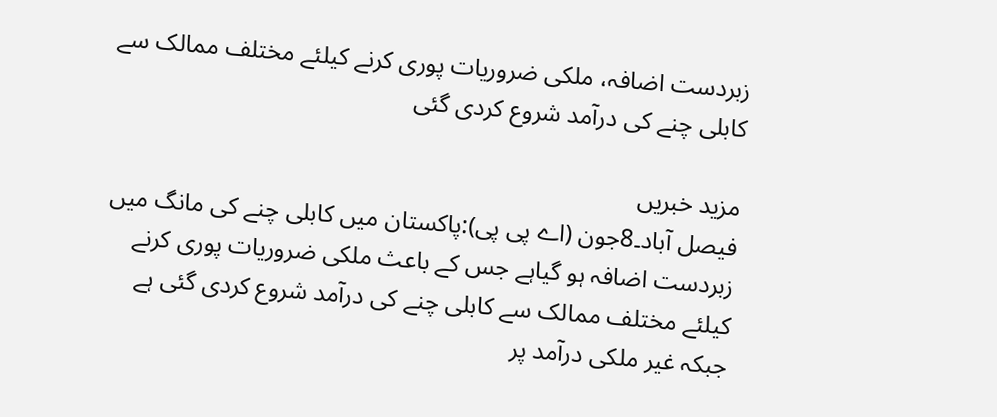زبردست اضافہ، ملکی ضروریات پوری کرنے کیلئے مختلف ممالک سے کابلی چنے کی درآمد شروع کردی گئی

مزید خبریں
فیصل آباد۔8جون (اے پی پی):پاکستان میں کابلی چنے کی مانگ میں زبردست اضافہ ہو گیاہے جس کے باعث ملکی ضروریات پوری کرنے کیلئے مختلف ممالک سے کابلی چنے کی درآمد شروع کردی گئی ہے جبکہ غیر ملکی درآمد پر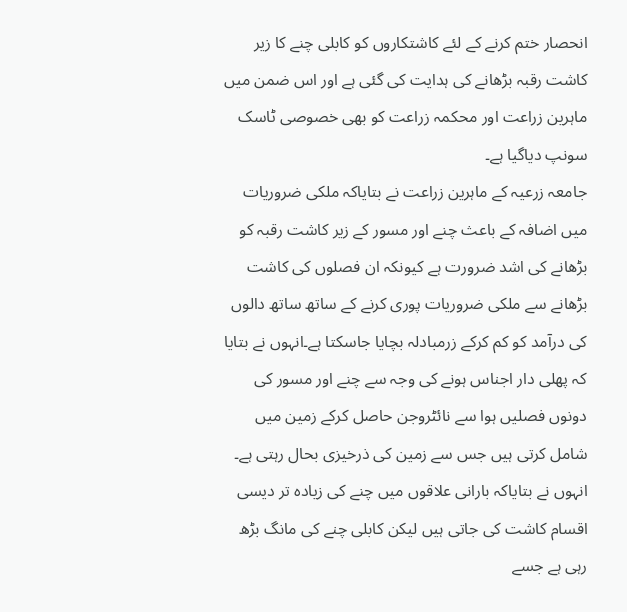انحصار ختم کرنے کے لئے کاشتکاروں کو کابلی چنے کا زیر کاشت رقبہ بڑھانے کی ہدایت کی گئی ہے اور اس ضمن میں ماہرین زراعت اور محکمہ زراعت کو بھی خصوصی ٹاسک سونپ دیاگیا ہے۔
جامعہ زرعیہ کے ماہرین زراعت نے بتایاکہ ملکی ضروریات میں اضافہ کے باعث چنے اور مسور کے زیر کاشت رقبہ کو بڑھانے کی اشد ضرورت ہے کیونکہ ان فصلوں کی کاشت بڑھانے سے ملکی ضروریات پوری کرنے کے ساتھ ساتھ دالوں کی درآمد کو کم کرکے زرمبادلہ بچایا جاسکتا ہے۔انہوں نے بتایا کہ پھلی دار اجناس ہونے کی وجہ سے چنے اور مسور کی دونوں فصلیں ہوا سے نائٹروجن حاصل کرکے زمین میں شامل کرتی ہیں جس سے زمین کی ذرخیزی بحال رہتی ہے۔
انہوں نے بتایاکہ بارانی علاقوں میں چنے کی زیادہ تر دیسی اقسام کاشت کی جاتی ہیں لیکن کابلی چنے کی مانگ بڑھ رہی ہے جسے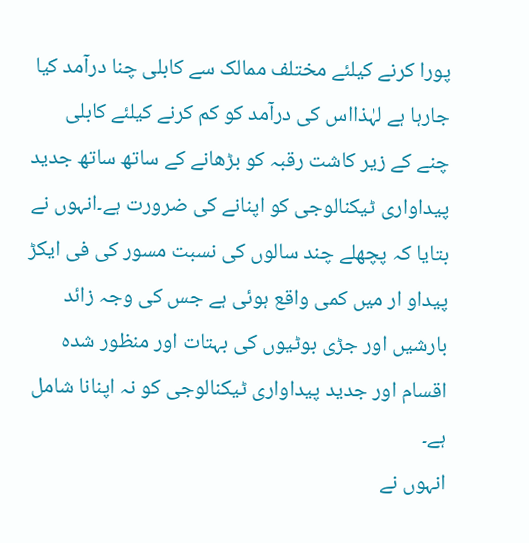پورا کرنے کیلئے مختلف ممالک سے کابلی چنا درآمد کیا جارہا ہے لہٰذااس کی درآمد کو کم کرنے کیلئے کابلی چنے کے زیر کاشت رقبہ کو بڑھانے کے ساتھ ساتھ جدید پیداواری ٹیکنالوجی کو اپنانے کی ضرورت ہے۔انہوں نے بتایا کہ پچھلے چند سالوں کی نسبت مسور کی فی ایکڑ پیداو ار میں کمی واقع ہوئی ہے جس کی وجہ زائد بارشیں اور جڑی بوٹیوں کی بہتات اور منظور شدہ اقسام اور جدید پیداواری ٹیکنالوجی کو نہ اپنانا شامل ہے۔
انہوں نے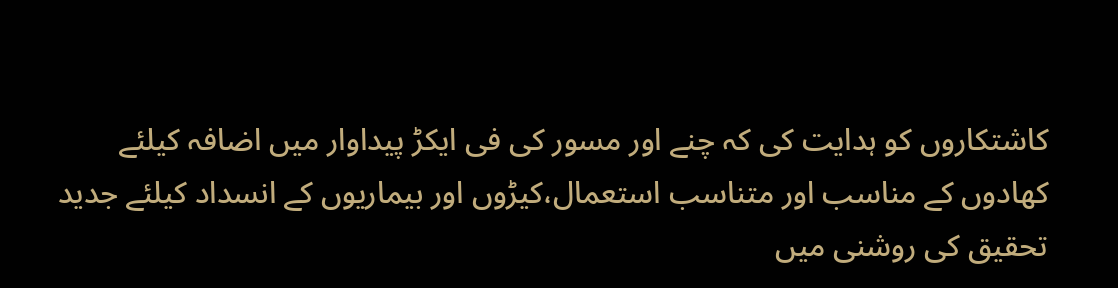کاشتکاروں کو ہدایت کی کہ چنے اور مسور کی فی ایکڑ پیداوار میں اضافہ کیلئے کھادوں کے مناسب اور متناسب استعمال،کیڑوں اور بیماریوں کے انسداد کیلئے جدید تحقیق کی روشنی میں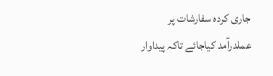جاری کردہ سفارشات پر عملدرآمد کیاجائے تاکہ پیداوار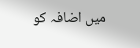میں اضافہ کو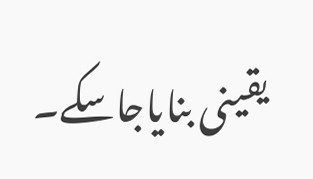یقینی بنایاجاسکے۔